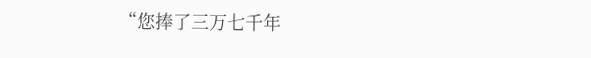“您捧了三万七千年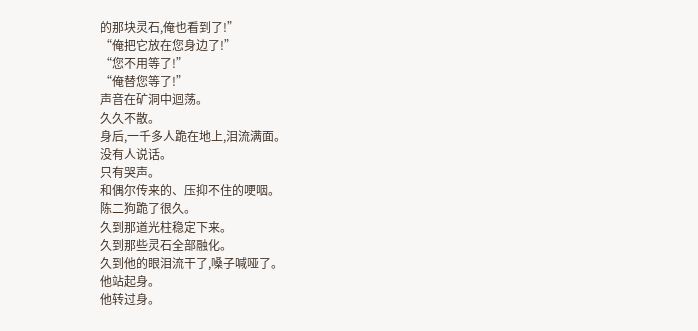的那块灵石,俺也看到了!”
“俺把它放在您身边了!”
“您不用等了!”
“俺替您等了!”
声音在矿洞中迴荡。
久久不散。
身后,一千多人跪在地上,泪流满面。
没有人说话。
只有哭声。
和偶尔传来的、压抑不住的哽咽。
陈二狗跪了很久。
久到那道光柱稳定下来。
久到那些灵石全部融化。
久到他的眼泪流干了,嗓子喊哑了。
他站起身。
他转过身。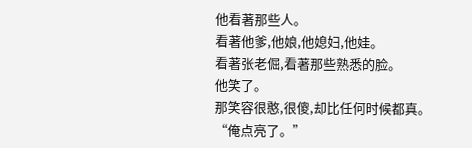他看著那些人。
看著他爹,他娘,他媳妇,他娃。
看著张老倔,看著那些熟悉的脸。
他笑了。
那笑容很憨,很傻,却比任何时候都真。
“俺点亮了。”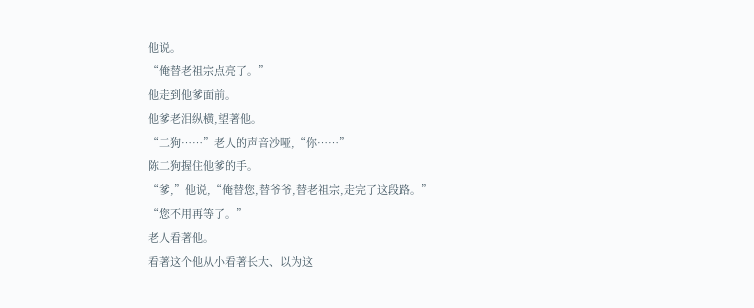他说。
“俺替老祖宗点亮了。”
他走到他爹面前。
他爹老泪纵横,望著他。
“二狗……”老人的声音沙哑,“你……”
陈二狗握住他爹的手。
“爹,”他说,“俺替您,替爷爷,替老祖宗,走完了这段路。”
“您不用再等了。”
老人看著他。
看著这个他从小看著长大、以为这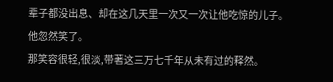辈子都没出息、却在这几天里一次又一次让他吃惊的儿子。
他忽然笑了。
那笑容很轻,很淡,带著这三万七千年从未有过的释然。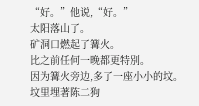“好。”他说,“好。”
太阳落山了。
矿洞口燃起了篝火。
比之前任何一晚都更特別。
因为篝火旁边,多了一座小小的坟。
坟里埋著陈二狗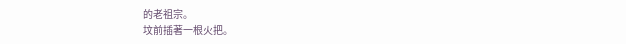的老祖宗。
坟前插著一根火把。